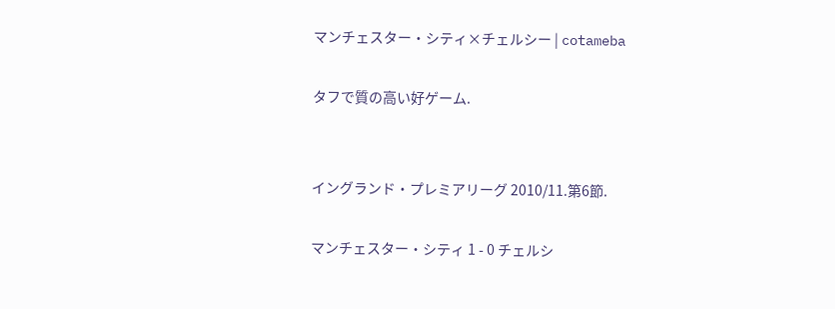マンチェスター・シティ×チェルシー | cotameba

タフで質の高い好ゲーム.


イングランド・プレミアリーグ 2010/11.第6節.

マンチェスター・シティ 1 - 0 チェルシ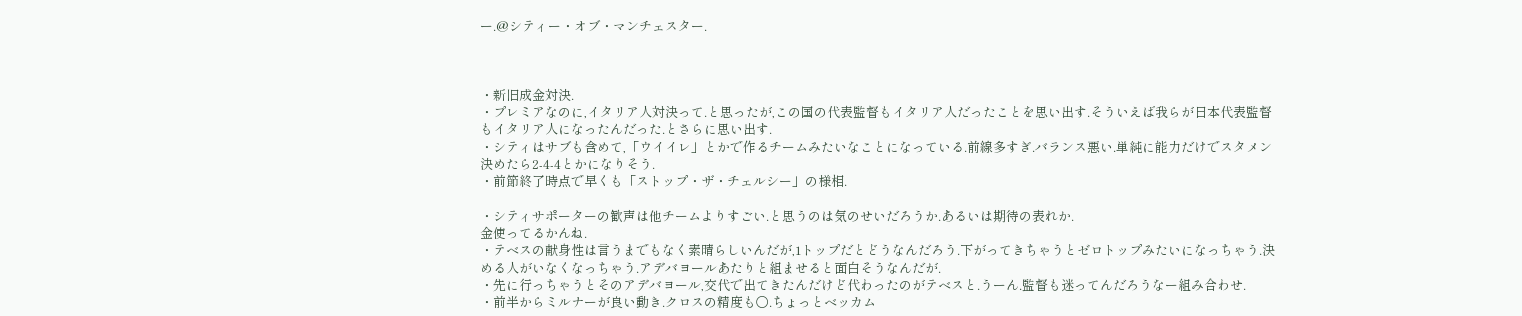ー.@シティー・オブ・マンチェスター.



・新旧成金対決.
・プレミアなのに,イタリア人対決って.と思ったが,この国の代表監督もイタリア人だったことを思い出す.そういえば我らが日本代表監督もイタリア人になったんだった.とさらに思い出す.
・シティはサブも含めて,「ウイイレ」とかで作るチームみたいなことになっている.前線多すぎ.バランス悪い.単純に能力だけでスタメン決めたら2-4-4とかになりそう.
・前節終了時点で早くも「ストップ・ザ・チェルシー」の様相.

・シティサポーターの歓声は他チームよりすごい.と思うのは気のせいだろうか.あるいは期待の表れか.
金使ってるかんね.
・テベスの献身性は言うまでもなく素晴らしいんだが,1トップだとどうなんだろう.下がってきちゃうとゼロトップみたいになっちゃう.決める人がいなくなっちゃう.アデバヨールあたりと組ませると面白そうなんだが.
・先に行っちゃうとそのアデバヨール,交代で出てきたんだけど代わったのがテベスと.うーん.監督も迷ってんだろうなー組み合わせ.
・前半からミルナーが良い動き.クロスの精度も○.ちょっとベッカム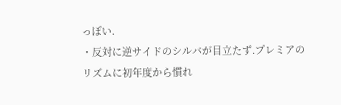っぽい.
・反対に逆サイドのシルバが目立たず.プレミアのリズムに初年度から慣れ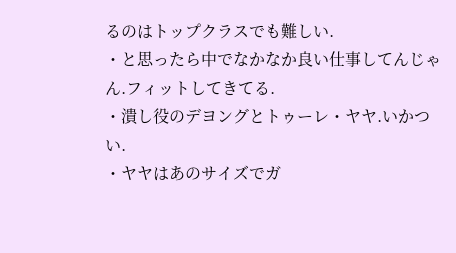るのはトップクラスでも難しい.
・と思ったら中でなかなか良い仕事してんじゃん.フィットしてきてる.
・潰し役のデヨングとトゥーレ・ヤヤ.いかつい.
・ヤヤはあのサイズでガ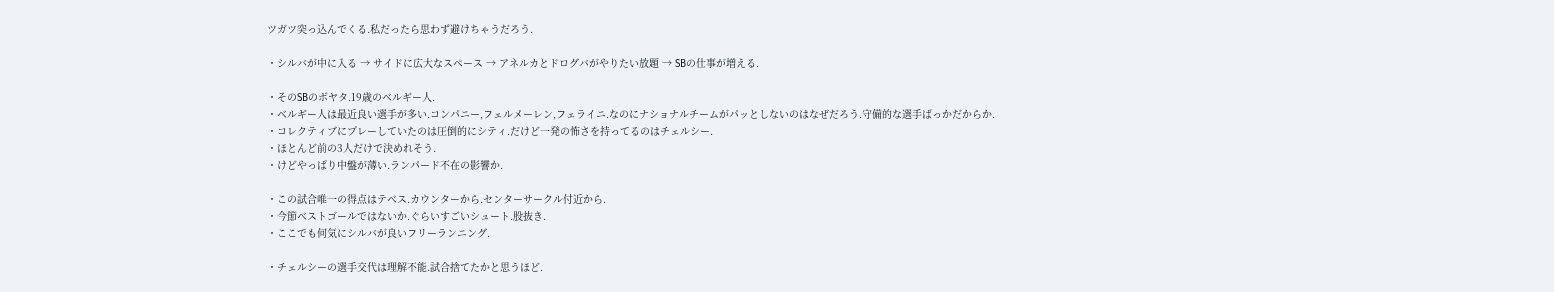ツガツ突っ込んでくる.私だったら思わず避けちゃうだろう.

・シルバが中に入る → サイドに広大なスペース → アネルカとドログバがやりたい放題 → SBの仕事が増える.

・そのSBのボヤタ.19歳のベルギー人.
・ベルギー人は最近良い選手が多い.コンパニー,フェルメーレン,フェライニ.なのにナショナルチームがパッとしないのはなぜだろう.守備的な選手ばっかだからか.
・コレクティブにプレーしていたのは圧倒的にシティ.だけど一発の怖さを持ってるのはチェルシー.
・ほとんど前の3人だけで決めれそう.
・けどやっぱり中盤が薄い.ランパード不在の影響か.

・この試合唯一の得点はテベス.カウンターから.センターサークル付近から.
・今節ベストゴールではないか.ぐらいすごいシュート.股抜き.
・ここでも何気にシルバが良いフリーランニング.

・チェルシーの選手交代は理解不能.試合捨てたかと思うほど.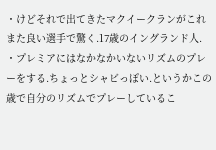・けどそれで出てきたマクイークランがこれまた良い選手で驚く.17歳のイングランド人.
・プレミアにはなかなかいないリズムのプレーをする.ちょっとシャビっぽい.というかこの歳で自分のリズムでプレーしているこ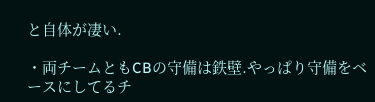と自体が凄い.

・両チームともCBの守備は鉄壁.やっぱり守備をベースにしてるチ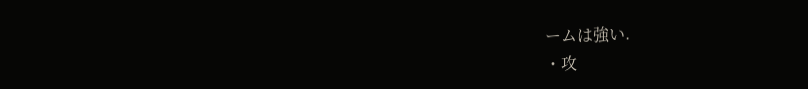ームは強い.
・攻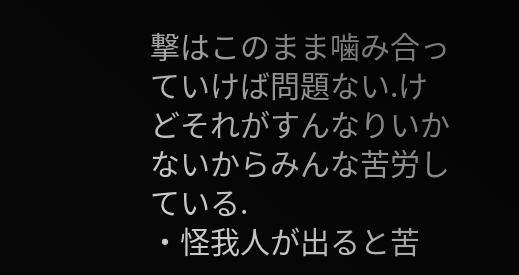撃はこのまま噛み合っていけば問題ない.けどそれがすんなりいかないからみんな苦労している.
・怪我人が出ると苦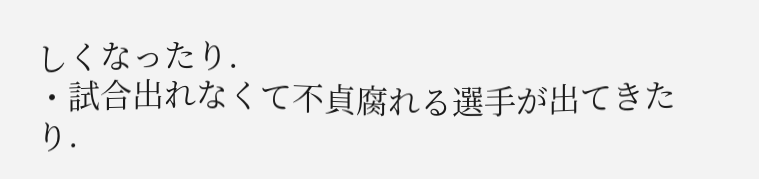しくなったり.
・試合出れなくて不貞腐れる選手が出てきたり.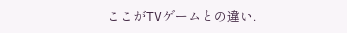ここがTVゲームとの違い.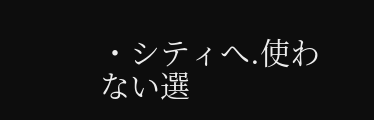・シティへ.使わない選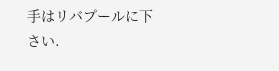手はリバプールに下さい.